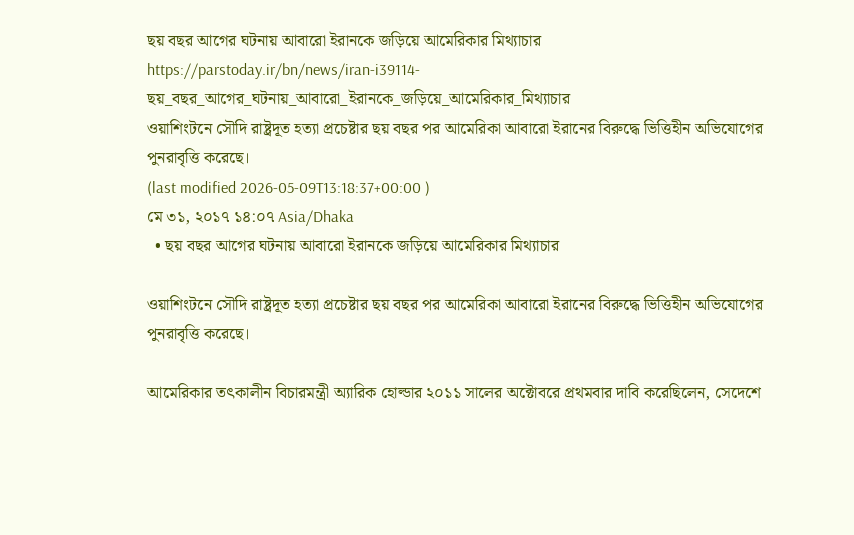ছয় বছর আগের ঘটনায় আবারো ইরানকে জড়িয়ে আমেরিকার মিথ্যাচার
https://parstoday.ir/bn/news/iran-i39114-ছয়_বছর_আগের_ঘটনায়_আবারো_ইরানকে_জড়িয়ে_আমেরিকার_মিথ্যাচার
ওয়াশিংটনে সৌদি রাষ্ট্রদূত হত্যা প্রচেষ্টার ছয় বছর পর আমেরিকা আবারো ইরানের বিরুদ্ধে ভিত্তিহীন অভিযোগের পুনরাবৃত্তি করেছে।
(last modified 2026-05-09T13:18:37+00:00 )
মে ৩১, ২০১৭ ১৪:০৭ Asia/Dhaka
  • ছয় বছর আগের ঘটনায় আবারো ইরানকে জড়িয়ে আমেরিকার মিথ্যাচার

ওয়াশিংটনে সৌদি রাষ্ট্রদূত হত্যা প্রচেষ্টার ছয় বছর পর আমেরিকা আবারো ইরানের বিরুদ্ধে ভিত্তিহীন অভিযোগের পুনরাবৃত্তি করেছে।

আমেরিকার তৎকালীন বিচারমন্ত্রী অ্যারিক হোল্ডার ২০১১ সালের অক্টোবরে প্রথমবার দাবি করেছিলেন, সেদেশে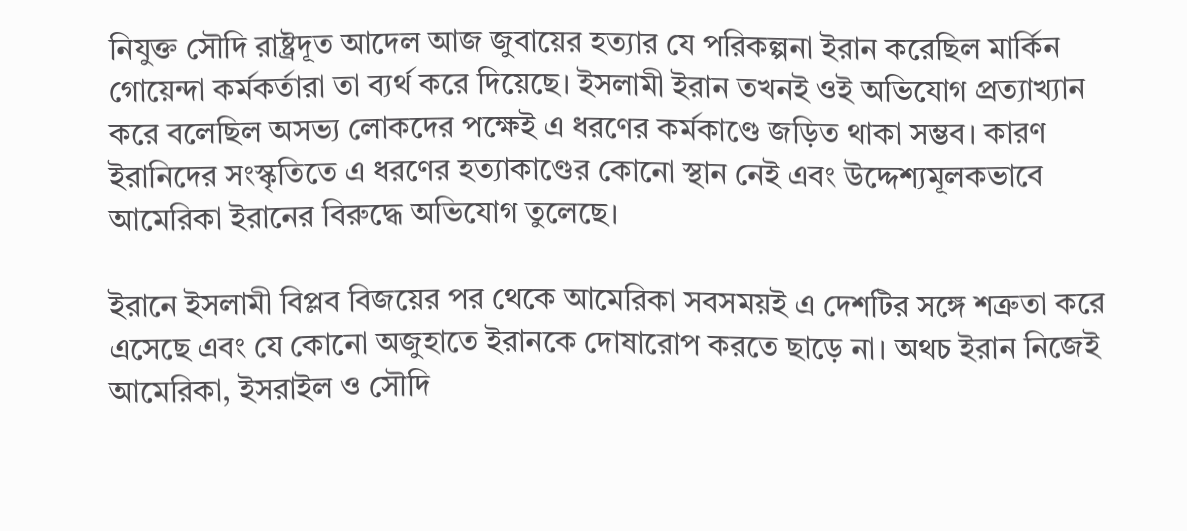নিযুক্ত সৌদি রাষ্ট্রদূত আদেল আজ জুবায়ের হত্যার যে পরিকল্পনা ইরান করেছিল মার্কিন গোয়েন্দা কর্মকর্তারা তা ব্যর্থ করে দিয়েছে। ইসলামী ইরান তখনই ওই অভিযোগ প্রত্যাখ্যান করে বলেছিল অসভ্য লোকদের পক্ষেই এ ধরণের কর্মকাণ্ডে জড়িত থাকা সম্ভব। কারণ ইরানিদের সংস্কৃতিতে এ ধরণের হত্যাকাণ্ডের কোনো স্থান নেই এবং উদ্দেশ্যমূলকভাবে আমেরিকা ইরানের বিরুদ্ধে অভিযোগ তুলেছে।

ইরানে ইসলামী বিপ্লব বিজয়ের পর থেকে আমেরিকা সবসময়ই এ দেশটির সঙ্গে শত্রুতা করে এসেছে এবং যে কোনো অজুহাতে ইরানকে দোষারোপ করতে ছাড়ে না। অথচ ইরান নিজেই আমেরিকা, ইসরাইল ও সৌদি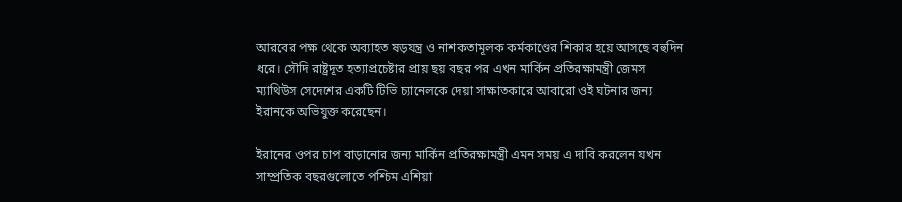আরবের পক্ষ থেকে অব্যাহত ষড়যন্ত্র ও নাশকতামূলক কর্মকাণ্ডের শিকার হয়ে আসছে বহুদিন ধরে। সৌদি রাষ্ট্রদূত হত্যাপ্রচেষ্টার প্রায় ছয় বছর পর এখন মার্কিন প্রতিরক্ষামন্ত্রী জেমস ম্যাথিউস সেদেশের একটি টিভি চ্যানেলকে দেয়া সাক্ষাতকারে আবারো ওই ঘটনার জন্য ইরানকে অভিযুক্ত করেছেন।

ইরানের ওপর চাপ বাড়ানোর জন্য মার্কিন প্রতিরক্ষামন্ত্রী এমন সময় এ দাবি করলেন যখন সাম্প্রতিক বছরগুলোতে পশ্চিম এশিয়া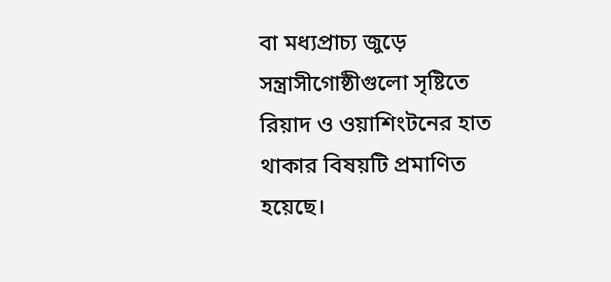বা মধ্যপ্রাচ্য জুড়ে সন্ত্রাসীগোষ্ঠীগুলো সৃষ্টিতে রিয়াদ ও ওয়াশিংটনের হাত থাকার বিষয়টি প্রমাণিত হয়েছে।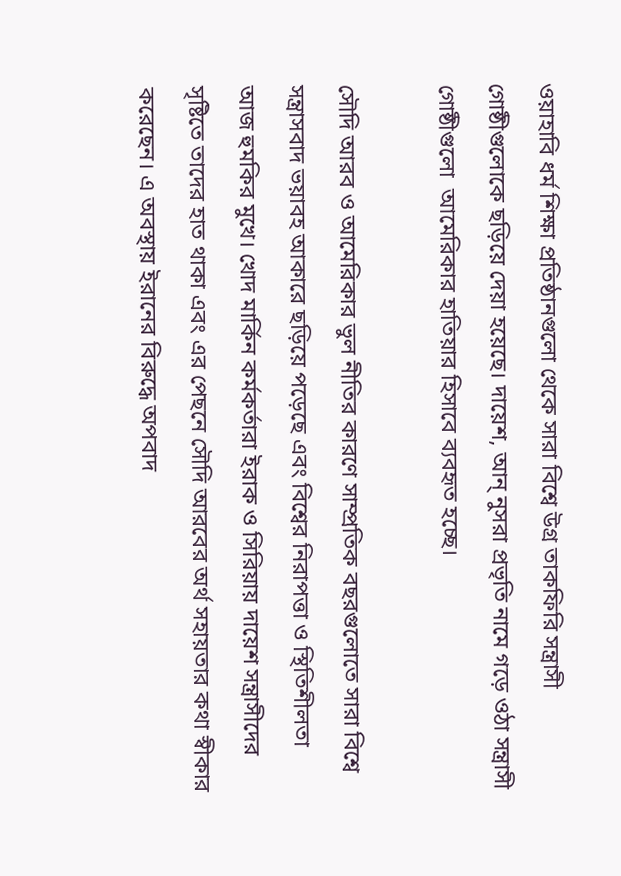ওয়াহাবি ধর্ম শিক্ষা প্রতিষ্ঠানগুলো থেকে সারা বিশ্বে উগ্র তাকফিরি সন্ত্রাসী গোষ্ঠীগুলোকে ছড়িয়ে দেয়া হয়েছে। দায়েশ, আন্‌ নুসরা প্রভৃতি নামে গড়ে ওঠা সন্ত্রাসী গোষ্ঠীগুলো  আমেরিকার হাতিয়ার হিসাবে ব্যবহৃত হচ্ছে।

সৌদি আরব ও আমেরিকার ভুল নীতির কারণে সাম্প্রতিক বছরগুলোতে সারা বিশ্বে সন্ত্রাসবাদ ভয়াবহ আকারে ছড়িয়ে পড়েছে এবং বিশ্বের নিরাপত্তা ও স্থিতিশীলতা আজ হুমকির মুখে। খোদ মার্কিন কর্মকর্তারা ইরাক ও সিরিয়ায় দায়েশ সন্ত্রাসীদের সৃষ্টিতে তাদের হাত থাকা এবং এর পেছনে সৌদি আরবের অর্থ সহায়তার কথা স্বীকার করেছেন। এ অবস্থায় ইরানের বিরুদ্ধে অপবাদ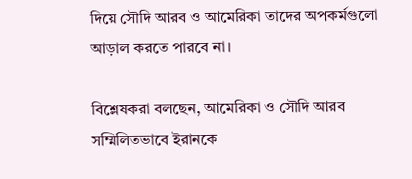দিয়ে সৌদি আরব ও আমেরিকা তাদের অপকর্মগুলো আড়াল করতে পারবে না।

বিশ্লেষকরা বলছেন, আমেরিকা ও সৌদি আরব সম্মিলিতভাবে ইরানকে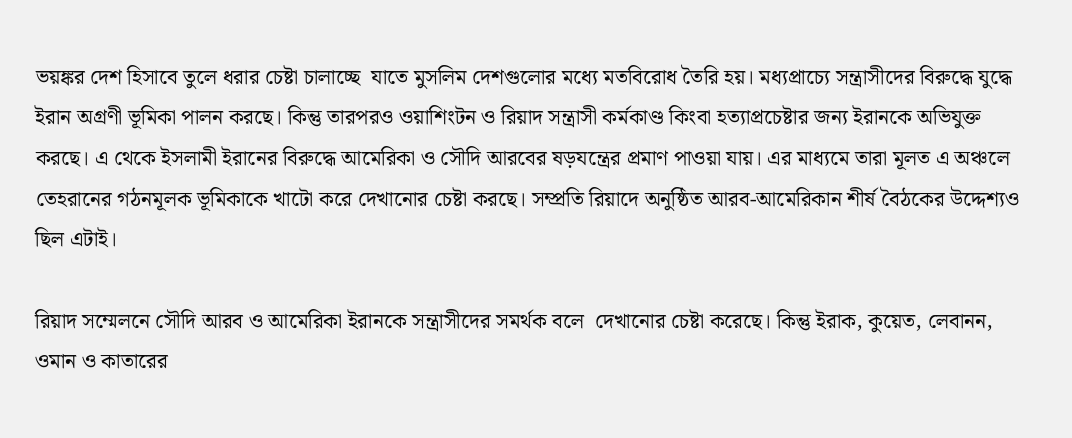ভয়ঙ্কর দেশ হিসাবে তুলে ধরার চেষ্টা চালাচ্ছে  যাতে মুসলিম দেশগুলোর মধ্যে মতবিরোধ তৈরি হয়। মধ্যপ্রাচ্যে সন্ত্রাসীদের বিরুদ্ধে যুদ্ধে ইরান অগ্রণী ভূমিকা পালন করছে। কিন্তু তারপরও ওয়াশিংটন ও রিয়াদ সন্ত্রাসী কর্মকাণ্ড কিংবা হত্যাপ্রচেষ্টার জন্য ইরানকে অভিযুক্ত করছে। এ থেকে ইসলামী ইরানের বিরুদ্ধে আমেরিকা ও সৌদি আরবের ষড়যন্ত্রের প্রমাণ পাওয়া যায়। এর মাধ্যমে তারা মূলত এ অঞ্চলে তেহরানের গঠনমূলক ভূমিকাকে খাটো করে দেখানোর চেষ্টা করছে। সম্প্রতি রিয়াদে অনুষ্ঠিত আরব-আমেরিকান শীর্ষ বৈঠকের উদ্দেশ্যও ছিল এটাই।

রিয়াদ সম্মেলনে সৌদি আরব ও আমেরিকা ইরানকে সন্ত্রাসীদের সমর্থক বলে  দেখানোর চেষ্টা করেছে। কিন্তু ইরাক, কুয়েত, লেবানন, ওমান ও কাতারের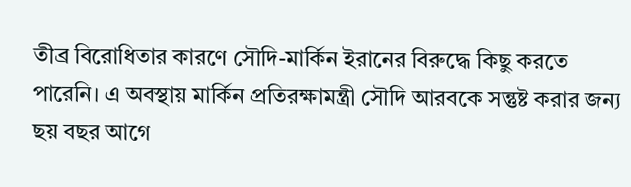তীব্র বিরোধিতার কারণে সৌদি-মার্কিন ইরানের বিরুদ্ধে কিছু করতে পারেনি। এ অবস্থায় মার্কিন প্রতিরক্ষামন্ত্রী সৌদি আরবকে সন্তুষ্ট করার জন্য ছয় বছর আগে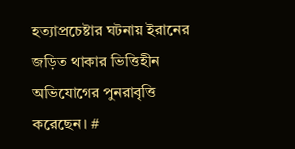হত্যাপ্রচেষ্টার ঘটনায় ইরানের জড়িত থাকার ভিত্তিহীন অভিযোগের পুনরাবৃত্তি করেছেন। #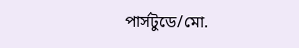পার্সটুডে/মো.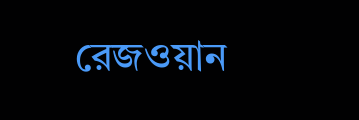রেজওয়ান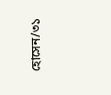হোসেন/৩১